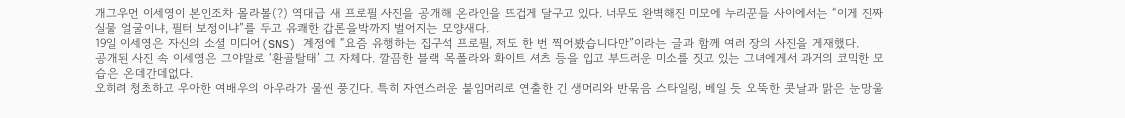개그우먼 이세영이 본인조차 몰라볼(?) 역대급 새 프로필 사진을 공개해 온라인을 뜨겁게 달구고 있다. 너무도 완벽해진 미모에 누리꾼들 사이에서는 “이게 진짜 실물 얼굴이냐, 필터 보정이냐”를 두고 유쾌한 갑론을박까지 벌어지는 모양새다.
19일 이세영은 자신의 소셜 미디어(SNS) 계정에 “요즘 유행하는 집구석 프로필, 저도 한 번 찍어봤습니다만”이라는 글과 함께 여러 장의 사진을 게재했다.
공개된 사진 속 이세영은 그야말로 ‘환골탈태’ 그 자체다. 깔끔한 블랙 목폴라와 화이트 셔츠 등을 입고 부드러운 미소를 짓고 있는 그녀에게서 과거의 코믹한 모습은 온데간데없다.
오히려 청초하고 우아한 여배우의 아우라가 물씬 풍긴다. 특히 자연스러운 붙임머리로 연출한 긴 생머리와 반묶음 스타일링, 베일 듯 오뚝한 콧날과 맑은 눈망울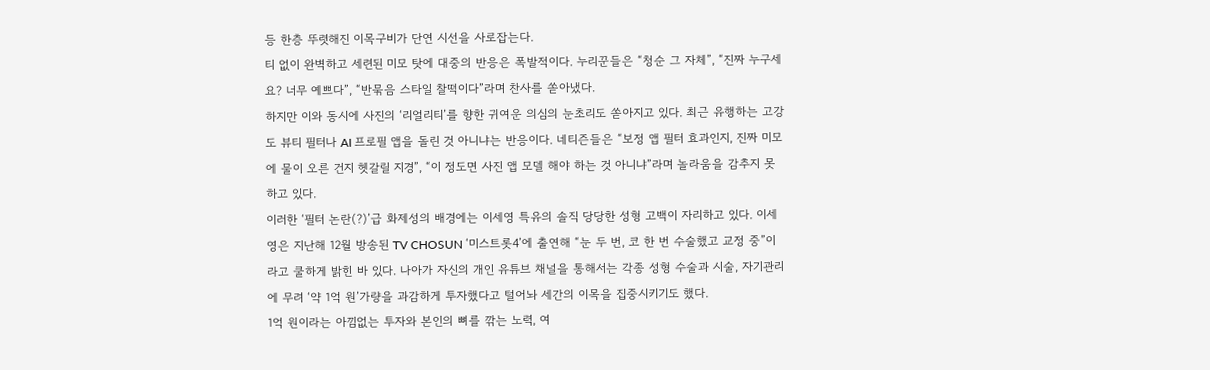등 한층 뚜렷해진 이목구비가 단연 시선을 사로잡는다.
티 없이 완벽하고 세련된 미모 탓에 대중의 반응은 폭발적이다. 누리꾼들은 “청순 그 자체”, “진짜 누구세요? 너무 예쁘다”, “반묶음 스타일 찰떡이다”라며 찬사를 쏟아냈다.
하지만 이와 동시에 사진의 ‘리얼리티’를 향한 귀여운 의심의 눈초리도 쏟아지고 있다. 최근 유행하는 고강도 뷰티 필터나 AI 프로필 앱을 돌린 것 아니냐는 반응이다. 네티즌들은 “보정 앱 필터 효과인지, 진짜 미모에 물이 오른 건지 헷갈릴 지경”, “이 정도면 사진 앱 모델 해야 하는 것 아니냐”라며 놀라움을 감추지 못하고 있다.
이러한 ‘필터 논란(?)’급 화제성의 배경에는 이세영 특유의 솔직 당당한 성형 고백이 자리하고 있다. 이세영은 지난해 12월 방송된 TV CHOSUN ‘미스트롯4’에 출연해 “눈 두 번, 코 한 번 수술했고 교정 중”이라고 쿨하게 밝힌 바 있다. 나아가 자신의 개인 유튜브 채널을 통해서는 각종 성형 수술과 시술, 자기관리에 무려 ‘약 1억 원’가량을 과감하게 투자했다고 털어놔 세간의 이목을 집중시키기도 했다.
1억 원이라는 아낌없는 투자와 본인의 뼈를 깎는 노력, 여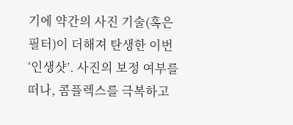기에 약간의 사진 기술(혹은 필터)이 더해져 탄생한 이번 ‘인생샷’. 사진의 보정 여부를 떠나, 콤플렉스를 극복하고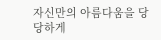자신만의 아름다움을 당당하게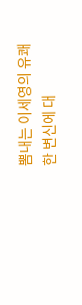뽐내는 이세영의 유쾌한 변신에 대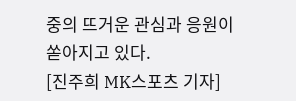중의 뜨거운 관심과 응원이 쏟아지고 있다.
[진주희 MK스포츠 기자]